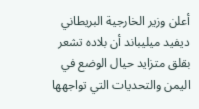أعلن وزير الخارجية البريطاني ديفيد ميليباند أن بلاده تشعر بقلق متزايد حيال الوضع في اليمن والتحديات التي تواجهها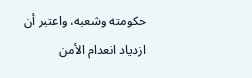حكومته وشعبه، واعتبر أن ازدياد انعدام الأمن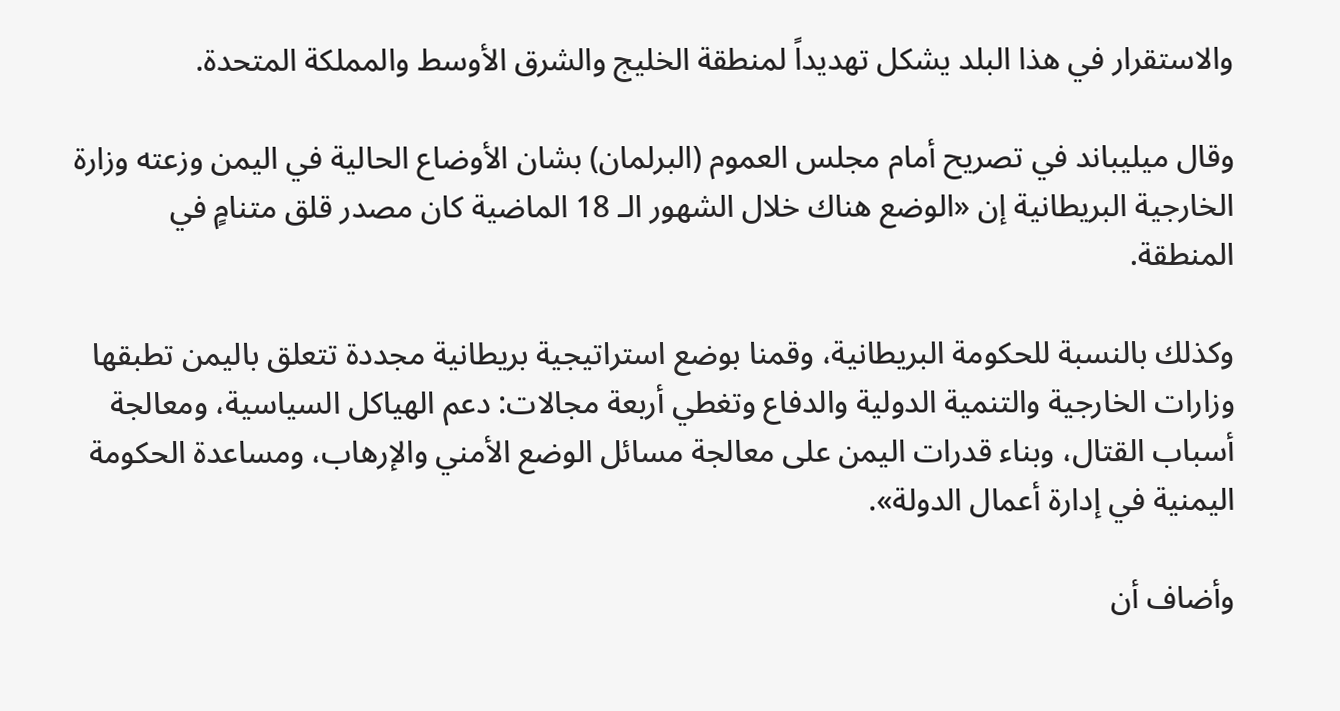والاستقرار في هذا البلد يشكل تهديداً لمنطقة الخليج والشرق الأوسط والمملكة المتحدة.

وقال ميليباند في تصريح أمام مجلس العموم (البرلمان) بشان الأوضاع الحالية في اليمن وزعته وزارة الخارجية البريطانية إن «الوضع هناك خلال الشهور الـ 18 الماضية كان مصدر قلق متنامٍ في المنطقة.

وكذلك بالنسبة للحكومة البريطانية، وقمنا بوضع استراتيجية بريطانية مجددة تتعلق باليمن تطبقها وزارات الخارجية والتنمية الدولية والدفاع وتغطي أربعة مجالات: دعم الهياكل السياسية، ومعالجة أسباب القتال، وبناء قدرات اليمن على معالجة مسائل الوضع الأمني والإرهاب، ومساعدة الحكومة اليمنية في إدارة أعمال الدولة».

وأضاف أن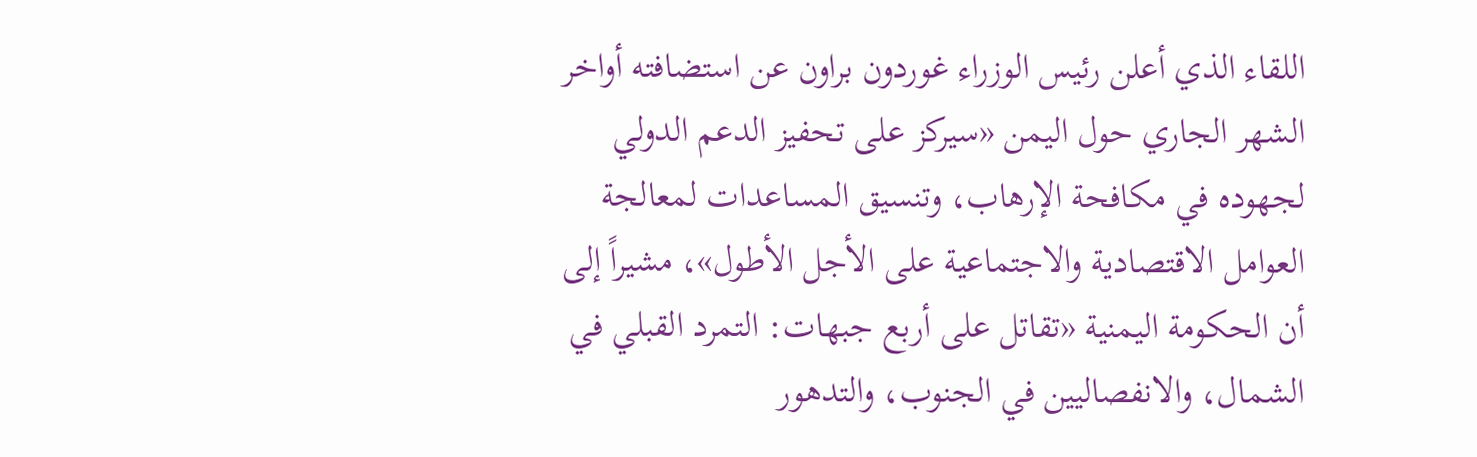اللقاء الذي أعلن رئيس الوزراء غوردون براون عن استضافته أواخر الشهر الجاري حول اليمن «سيركز على تحفيز الدعم الدولي لجهوده في مكافحة الإرهاب، وتنسيق المساعدات لمعالجة العوامل الاقتصادية والاجتماعية على الأجل الأطول»، مشيراً إلى أن الحكومة اليمنية «تقاتل على أربع جبهات: التمرد القبلي في الشمال، والانفصاليين في الجنوب، والتدهور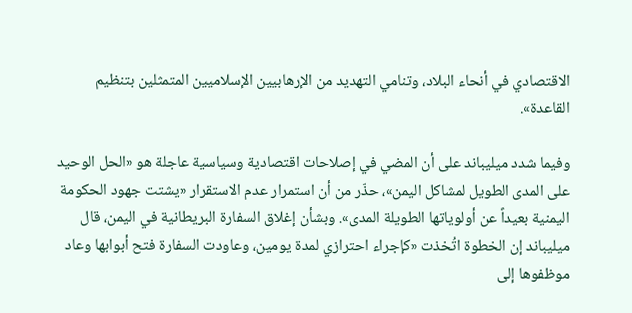الاقتصادي في أنحاء البلاد، وتنامي التهديد من الإرهابيين الإسلاميين المتمثلين بتنظيم القاعدة».

وفيما شدد ميليباند على أن المضي في إصلاحات اقتصادية وسياسية عاجلة هو «الحل الوحيد على المدى الطويل لمشاكل اليمن»، حذّر من أن استمرار عدم الاستقرار «يشتت جهود الحكومة اليمنية بعيداً عن أولوياتها الطويلة المدى». وبشأن إغلاق السفارة البريطانية في اليمن، قال ميليباند إن الخطوة اتُخذت «كإجراء احترازي لمدة يومين، وعاودت السفارة فتح أبوابها وعاد موظفوها إلى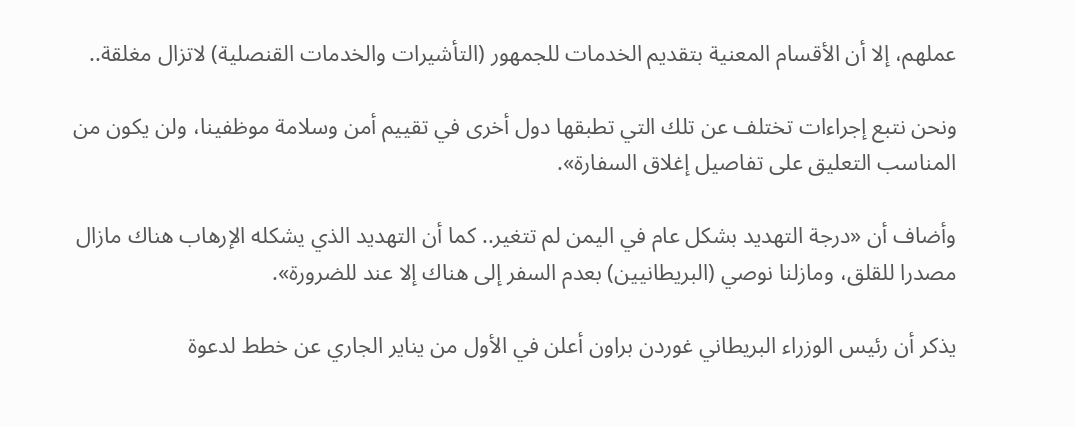عملهم، إلا أن الأقسام المعنية بتقديم الخدمات للجمهور (التأشيرات والخدمات القنصلية) لاتزال مغلقة..

ونحن نتبع إجراءات تختلف عن تلك التي تطبقها دول أخرى في تقييم أمن وسلامة موظفينا، ولن يكون من المناسب التعليق على تفاصيل إغلاق السفارة».

وأضاف أن «درجة التهديد بشكل عام في اليمن لم تتغير.. كما أن التهديد الذي يشكله الإرهاب هناك مازال مصدرا للقلق، ومازلنا نوصي (البريطانيين) بعدم السفر إلى هناك إلا عند للضرورة».

يذكر أن رئيس الوزراء البريطاني غوردن براون أعلن في الأول من يناير الجاري عن خطط لدعوة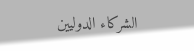الشركاء الدوليين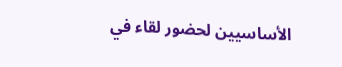الأساسيين لحضور لقاء في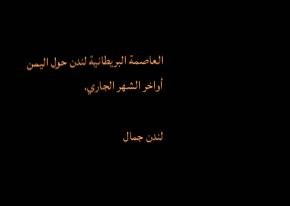العاصمة البريطانية لندن حول اليمن أواخر الشهر الجاري.

لندن جمال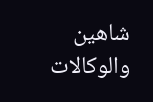شاهين والوكالات